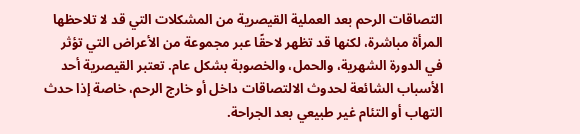التصاقات الرحم بعد العملية القيصرية من المشكلات التي قد لا تلاحظها المرأة مباشرة، لكنها قد تظهر لاحقًا عبر مجموعة من الأعراض التي تؤثر في الدورة الشهرية، والحمل، والخصوبة بشكل عام. تعتبر القيصرية أحد الأسباب الشائعة لحدوث الالتصاقات داخل أو خارج الرحم، خاصة إذا حدث التهاب أو التئام غير طبيعي بعد الجراحة.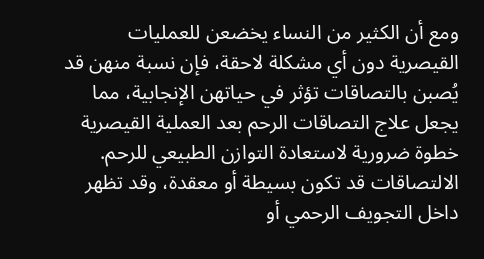ومع أن الكثير من النساء يخضعن للعمليات القيصرية دون أي مشكلة لاحقة، فإن نسبة منهن قد يُصبن بالتصاقات تؤثر في حياتهن الإنجابية، مما يجعل علاج التصاقات الرحم بعد العملية القيصرية خطوة ضرورية لاستعادة التوازن الطبيعي للرحم.
الالتصاقات قد تكون بسيطة أو معقدة، وقد تظهر داخل التجويف الرحمي أو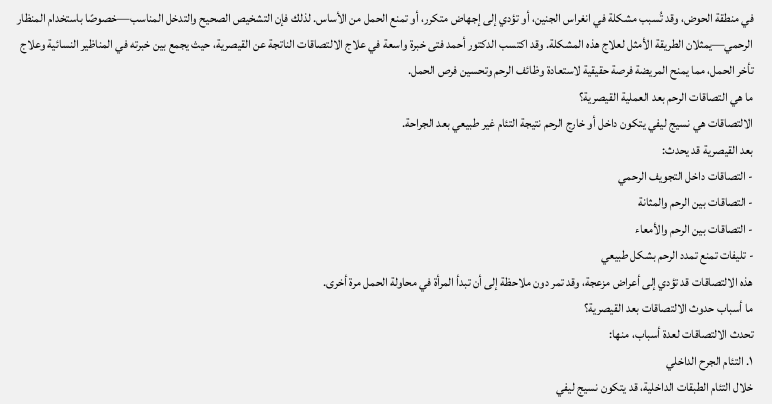في منطقة الحوض، وقد تُسبب مشكلة في انغراس الجنين، أو تؤدي إلى إجهاض متكرر، أو تمنع الحمل من الأساس. لذلك فإن التشخيص الصحيح والتدخل المناسب—خصوصًا باستخدام المنظار الرحمي—يمثلان الطريقة الأمثل لعلاج هذه المشكلة. وقد اكتسب الدكتور أحمد فتى خبرة واسعة في علاج الالتصاقات الناتجة عن القيصرية، حيث يجمع بين خبرته في المناظير النسائية وعلاج تأخر الحمل، مما يمنح المريضة فرصة حقيقية لاستعادة وظائف الرحم وتحسين فرص الحمل.
ما هي التصاقات الرحم بعد العملية القيصرية؟
الالتصاقات هي نسيج ليفي يتكون داخل أو خارج الرحم نتيجة التئام غير طبيعي بعد الجراحة.
بعد القيصرية قد يحدث:
- التصاقات داخل التجويف الرحمي
- التصاقات بين الرحم والمثانة
- التصاقات بين الرحم والأمعاء
- تليفات تمنع تمدد الرحم بشكل طبيعي
هذه الالتصاقات قد تؤدي إلى أعراض مزعجة، وقد تمر دون ملاحظة إلى أن تبدأ المرأة في محاولة الحمل مرة أخرى.
ما أسباب حدوث الالتصاقات بعد القيصرية؟
تحدث الالتصاقات لعدة أسباب، منها:
١. التئام الجرح الداخلي
خلال التئام الطبقات الداخلية، قد يتكون نسيج ليفي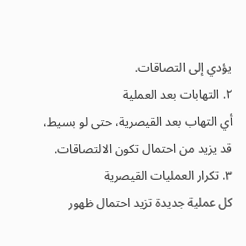يؤدي إلى التصاقات.
٢. التهابات بعد العملية
أي التهاب بعد القيصرية، حتى لو بسيط، قد يزيد من احتمال تكون الالتصاقات.
٣. تكرار العمليات القيصرية
كل عملية جديدة تزيد احتمال ظهور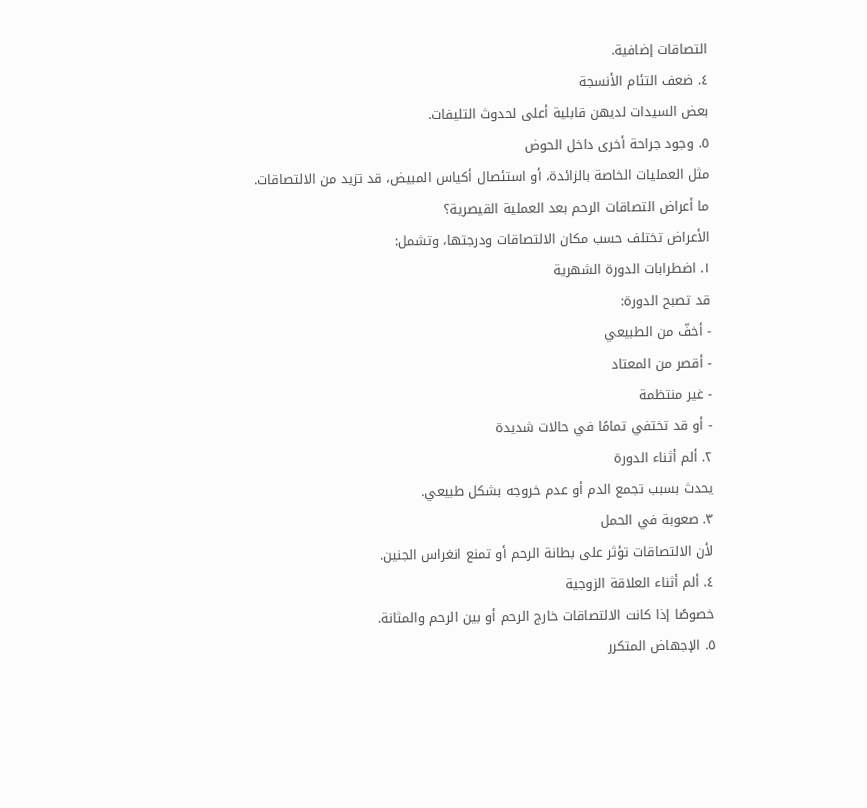التصاقات إضافية.
٤. ضعف التئام الأنسجة
بعض السيدات لديهن قابلية أعلى لحدوث التليفات.
٥. وجود جراحة أخرى داخل الحوض
مثل العمليات الخاصة بالزائدة، أو استئصال أكياس المبيض، قد تزيد من الالتصاقات.
ما أعراض التصاقات الرحم بعد العملية القيصرية؟
الأعراض تختلف حسب مكان الالتصاقات ودرجتها، وتشمل:
١. اضطرابات الدورة الشهرية
قد تصبح الدورة:
- أخفّ من الطبيعي
- أقصر من المعتاد
- غير منتظمة
- أو قد تختفي تمامًا في حالات شديدة
٢. ألم أثناء الدورة
يحدث بسبب تجمع الدم أو عدم خروجه بشكل طبيعي.
٣. صعوبة في الحمل
لأن الالتصاقات تؤثر على بطانة الرحم أو تمنع انغراس الجنين.
٤. ألم أثناء العلاقة الزوجية
خصوصًا إذا كانت الالتصاقات خارج الرحم أو بين الرحم والمثانة.
٥. الإجهاض المتكرر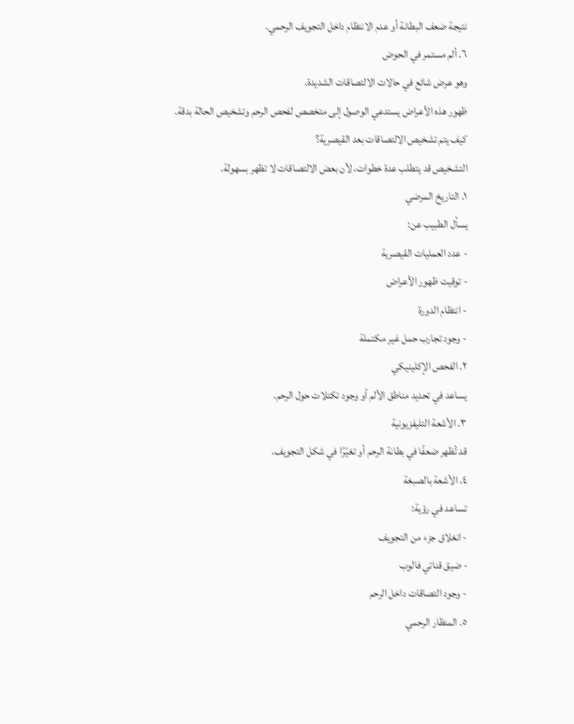نتيجة ضعف البطانة أو عدم الانتظام داخل التجويف الرحمي.
٦. ألم مستمر في الحوض
وهو عرض شائع في حالات الالتصاقات الشديدة.
ظهور هذه الأعراض يستدعي الوصول إلى متخصص لفحص الرحم وتشخيص الحالة بدقة.
كيف يتم تشخيص الالتصاقات بعد القيصرية؟
التشخيص قد يتطلب عدة خطوات، لأن بعض الالتصاقات لا تظهر بسهولة.
١. التاريخ المرضي
يسأل الطبيب عن:
- عدد العمليات القيصرية
- توقيت ظهور الأعراض
- انتظام الدورة
- وجود تجارب حمل غير مكتملة
٢. الفحص الإكلينيكي
يساعد في تحديد مناطق الألم أو وجود تكتلات حول الرحم.
٣. الأشعة التليفزيونية
قد تُظهر ضعفًا في بطانة الرحم أو تغيّرًا في شكل التجويف.
٤. الأشعة بالصبغة
تساعد في رؤية:
- انغلاق جزء من التجويف
- ضيق قناتي فالوب
- وجود التصاقات داخل الرحم
٥. المنظار الرحمي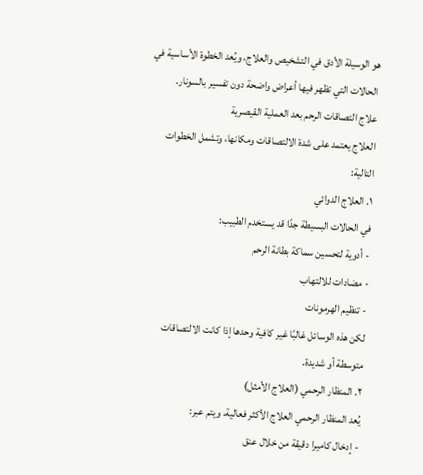هو الوسيلة الأدق في التشخيص والعلاج، ويُعد الخطوة الأساسية في الحالات التي تظهر فيها أعراض واضحة دون تفسير بالسونار.
علاج التصاقات الرحم بعد العملية القيصرية
العلاج يعتمد على شدة الالتصاقات ومكانها، وتشمل الخطوات التالية:
١. العلاج الدوائي
في الحالات البسيطة جدًا قد يستخدم الطبيب:
- أدوية لتحسين سماكة بطانة الرحم
- مضادات للالتهاب
- تنظيم الهرمونات
لكن هذه الوسائل غالبًا غير كافية وحدها إذا كانت الالتصاقات متوسطة أو شديدة.
٢. المنظار الرحمي (العلاج الأمثل)
يُعد المنظار الرحمي العلاج الأكثر فعالية، ويتم عبر:
- إدخال كاميرا دقيقة من خلال عنق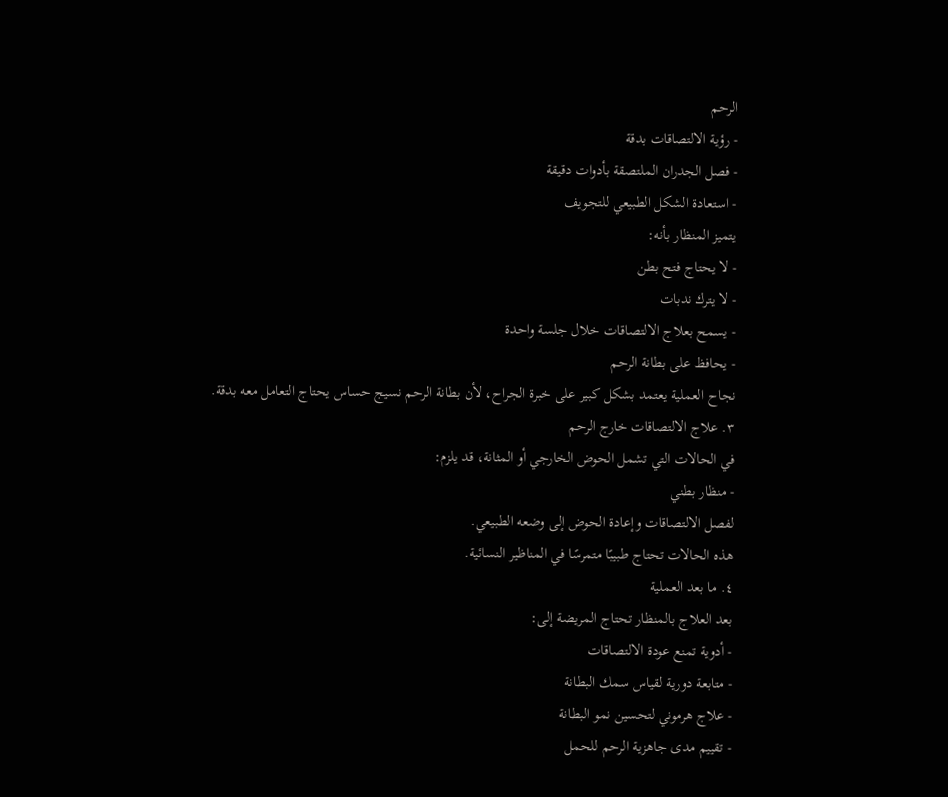الرحم
- رؤية الالتصاقات بدقة
- فصل الجدران الملتصقة بأدوات دقيقة
- استعادة الشكل الطبيعي للتجويف
يتميز المنظار بأنه:
- لا يحتاج فتح بطن
- لا يترك ندبات
- يسمح بعلاج الالتصاقات خلال جلسة واحدة
- يحافظ على بطانة الرحم
نجاح العملية يعتمد بشكل كبير على خبرة الجراح، لأن بطانة الرحم نسيج حساس يحتاج التعامل معه بدقة.
٣. علاج الالتصاقات خارج الرحم
في الحالات التي تشمل الحوض الخارجي أو المثانة، قد يلزم:
- منظار بطني
لفصل الالتصاقات وإعادة الحوض إلى وضعه الطبيعي.
هذه الحالات تحتاج طبيبًا متمرسًا في المناظير النسائية.
٤. ما بعد العملية
بعد العلاج بالمنظار تحتاج المريضة إلى:
- أدوية تمنع عودة الالتصاقات
- متابعة دورية لقياس سمك البطانة
- علاج هرموني لتحسين نمو البطانة
- تقييم مدى جاهزية الرحم للحمل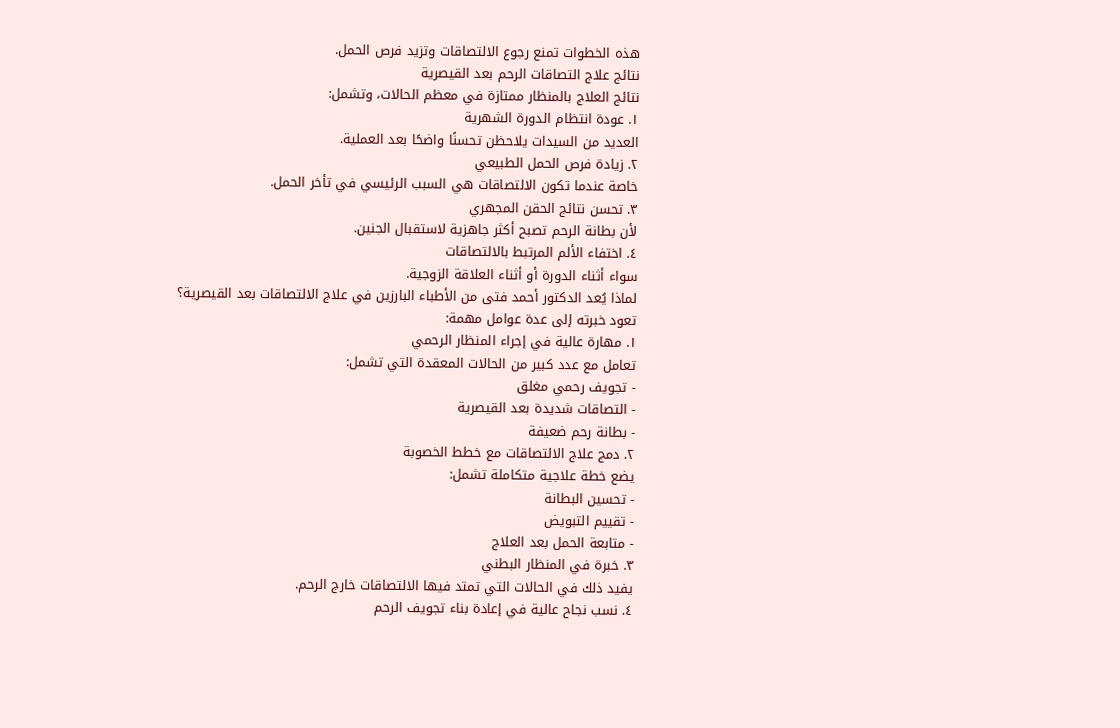هذه الخطوات تمنع رجوع الالتصاقات وتزيد فرص الحمل.
نتائج علاج التصاقات الرحم بعد القيصرية
نتائج العلاج بالمنظار ممتازة في معظم الحالات، وتشمل:
١. عودة انتظام الدورة الشهرية
العديد من السيدات يلاحظن تحسنًا واضحًا بعد العملية.
٢. زيادة فرص الحمل الطبيعي
خاصة عندما تكون الالتصاقات هي السبب الرئيسي في تأخر الحمل.
٣. تحسن نتائج الحقن المجهري
لأن بطانة الرحم تصبح أكثر جاهزية لاستقبال الجنين.
٤. اختفاء الألم المرتبط بالالتصاقات
سواء أثناء الدورة أو أثناء العلاقة الزوجية.
لماذا يُعد الدكتور أحمد فتى من الأطباء البارزين في علاج الالتصاقات بعد القيصرية؟
تعود خبرته إلى عدة عوامل مهمة:
١. مهارة عالية في إجراء المنظار الرحمي
تعامل مع عدد كبير من الحالات المعقدة التي تشمل:
- تجويف رحمي مغلق
- التصاقات شديدة بعد القيصرية
- بطانة رحم ضعيفة
٢. دمج علاج الالتصاقات مع خطط الخصوبة
يضع خطة علاجية متكاملة تشمل:
- تحسين البطانة
- تقييم التبويض
- متابعة الحمل بعد العلاج
٣. خبرة في المنظار البطني
يفيد ذلك في الحالات التي تمتد فيها الالتصاقات خارج الرحم.
٤. نسب نجاح عالية في إعادة بناء تجويف الرحم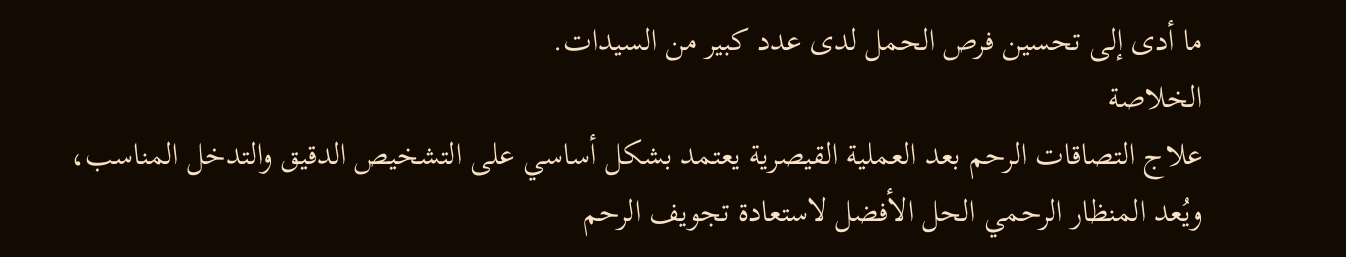ما أدى إلى تحسين فرص الحمل لدى عدد كبير من السيدات.
الخلاصة
علاج التصاقات الرحم بعد العملية القيصرية يعتمد بشكل أساسي على التشخيص الدقيق والتدخل المناسب، ويُعد المنظار الرحمي الحل الأفضل لاستعادة تجويف الرحم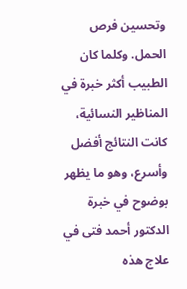وتحسين فرص الحمل. وكلما كان الطبيب أكثر خبرة في المناظير النسائية، كانت النتائج أفضل وأسرع، وهو ما يظهر بوضوح في خبرة الدكتور أحمد فتى في علاج هذه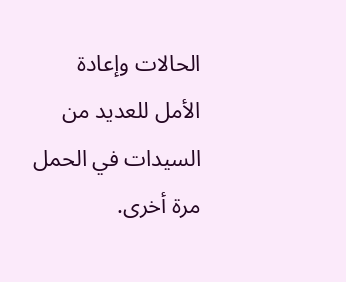الحالات وإعادة الأمل للعديد من السيدات في الحمل مرة أخرى.